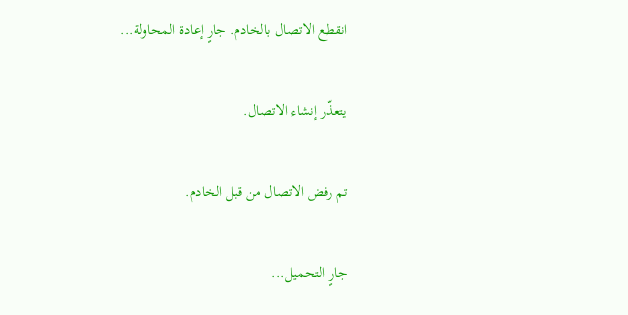انقطع الاتصال بالخادم. جارٍ إعادة المحاولة...

يتعذّر إنشاء الاتصال.

تم رفض الاتصال من قبل الخادم.

جارٍ التحميل...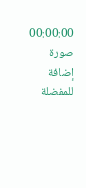00:00:00
صورة
إضافة للمفضلة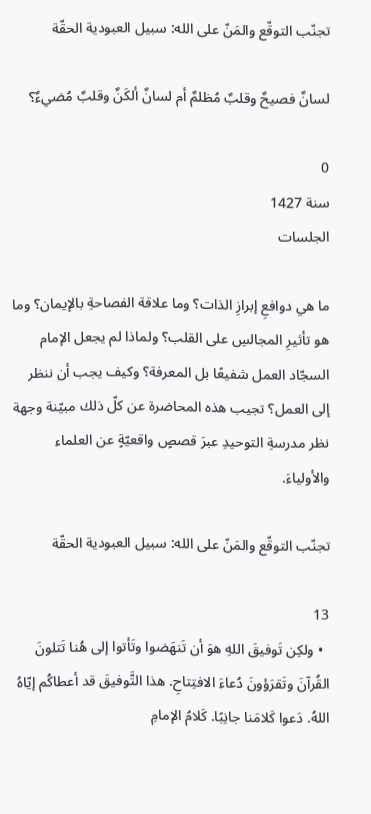تجنّب التوقّع والمَنّ على الله: سبيل العبودية الحقّة

لسانٌ فصيحٌ وقلبٌ مُظلمٌ أم لسانٌ ألكَنٌ وقلبٌ مُضيءٌ؟

0
سنة 1427
الجلسات

ما هي دوافعِ إبرازِ الذات؟ وما علاقة الفصاحةِ بالإيمان؟ وما هو تأثيرِ المجالسِ على القلب؟ ولماذا لم يجعل الإمام السجّاد العمل شفيعًا بل المعرفة؟ وكيف يجب أن ننظر إلى العمل؟ تجيب هذه المحاضرة عن كلّ ذلك مبيّنة وجهة نظر مدرسةِ التوحيدِ عبرَ قصصٍ واقعيّةٍ عن العلماء والأولياءَ.

تجنّب التوقّع والمَنّ على الله: سبيل العبودية الحقّة

13
  • ولكِن تَوفيقَ اللهِ هوَ أن تَنهَضوا وتَأتوا إلى هُنا تَتلونَ القُرآنَ وتَقرَؤونَ دُعاءَ الافتِتاحِ. هذا التَّوفيقَ قد أعطاكُم إيّاهُ اللهُ. دَعوا كَلامَنا جانِبًا. كَلامُ الإمامِ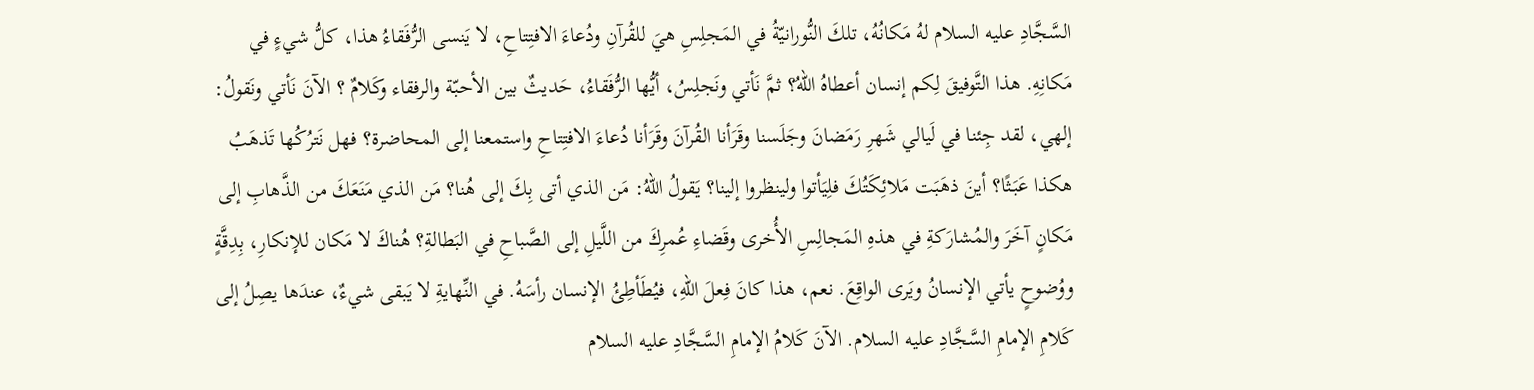السَّجَّادِ عليه السلام لهُ مَكانُهُ، تلكَ النُّورانيّةُ في المَجلِسِ هيَ للقُرآنِ ودُعاءَ الافتِتاحِ، لا يَنسى الرُّفَقاءُ هذا، كلُّ شيءٍ في مَكانِهِ. هذا التَّوفيقَ لِكم إنسان أعطاهُ اللهُ؟ ثمَّ نَأتي ونَجلِسُ، أيُّها الرُّفَقاءُ، حَديثٌ بين الأحبّة والرفقاء وكَلامٌ ؟ الآنَ نَأتي ونَقولُ: إلهي، لقد جِئنا في لَيالي شَهرِ رَمَضانَ وجَلَسنا وقَرَأنا القُرآنَ وقَرَأنا دُعاءَ الافتِتاحِ واستمعنا إلى المحاضرة؟ فهل نَترُكُها تَذهَبُ هكذا عَبَثًا؟ أينَ ذهَبَت مَلائِكَتُكَ فلِيَأتوا ولينظروا إلينا؟ يَقولُ اللهُ: مَن الذي أتى بِكَ إلى هُنا؟ مَن الذي مَنَعَكَ من الذَّهابِ إلى مَكانٍ آخَرَ والمُشارَكةِ في هذهِ المَجالِسِ الأُخرى وقَضاءِ عُمرِكَ من اللَّيلِ إلى الصَّباحِ في البَطالةِ؟ هُناكَ لا مَكان للإنكارِ، بِدِقَّةٍ ووُضوحٍ يأتي الإنسانُ ويَرى الواقِعَ. نعم، هذا كانَ فِعلَ اللهِ، فيُطَأطِئُ الإنسان رأسَهُ. في النِّهايةِ لا يَبقى شيءٌ، عندَها يصِلُ إلى كَلامِ الإمامِ السَّجَّادِ عليه السلام. الآنَ كَلامُ الإمامِ السَّجَّادِ عليه السلام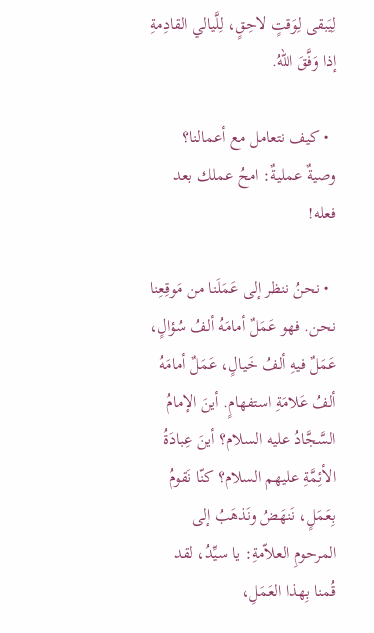لِيَبقى لِوَقتٍ لاحِقٍ، لِلَّيالي القادِمةِ إذا وَفَّقَ اللهُ.

  • كيف نتعامل مع أعمالنا؟ وصيةٌ عمليةٌ: امحُ عملك بعد فعله!

  • نحنُ ننظر إلى عَمَلَنا من مَوقِعِنا نحن. فهو عَمَلٌ أمامَهُ ألفُ سُؤالٍ، عَمَلٌ فيهِ ألفُ خَيالٍ، عَمَلٌ أمامَهُ ألفُ عَلامَةِ استفهامٍ. أينَ الإمامُ السَّجَّادُ عليه السلام؟ أينَ عِبادَةُ الأئِمَّةِ عليهم السلام؟ كنّا نَقومُ بِعَمَلٍ، نَنهَضُ ونَذهَبُ إلى المرحومِ العلاّمةِ: يا سيِّدُ، لقد قُمنا بِهذا العَمَلِ،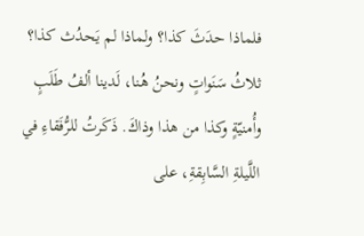فلماذا حدَثَ كذا؟ ولماذا لم يَحدُث كذا؟ ثلاثُ سَنَواتٍ ونحنُ هُنا، لَدينا ألفُ طَلَبٍ وأُمنيّةٍ وكذا من هذا وذاكَ. ذَكَرتُ للرُّفَقاءِ في اللَّيلةِ السَّابِقةِ، على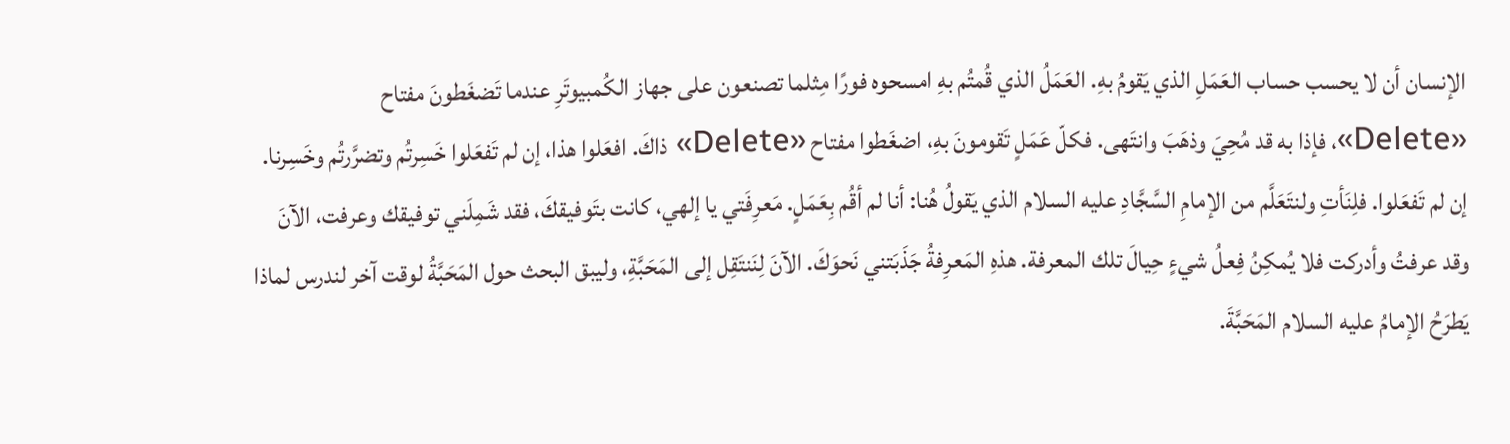الإنسان أن لا يحسب حساب العَمَلِ الذي يَقومُ بهِ. العَمَلُ الذي قُمتُم بهِ امسحوه فورًا مِثلما تصنعون على جهاز الكُمبيوتَرِ عندما تَضغَطونَ مفتاح «Delete»، فإذا به قد مُحِيَ وذهَبَ وانتَهى. فكلّ عَمَلٍ تَقومونَ بهِ، اضغَطوا مفتاح «Delete» ذاكَ. افعَلوا هذا، إن لم تَفعَلوا خَسِرتُم وتضرَّرتُم وخَسِرنا. إن لم تَفعَلوا. فلِنَأتِ ولنتَعَلَّم من الإمامِ السَّجَّادِ عليه السلام الذي يَقولُ هُنا: أنا لم أقُم بِعَمَلٍ. مَعرِفَتي يا إلهي، كانت بتَوفيقكَ، فقد شَمِلَني توفيقك وعرفت، الآنَ وقد عرفتُ وأدركت فلا يُمكِنُ فِعلُ شيءٍ حِيالَ تلك المعرفة. هذهِ المَعرِفةُ جَذَبَتني نَحوَكَ. الآنَ لِنَنتَقِل إلى المَحَبَّةِ، وليبق البحث حول المَحَبَّةُ لوقت آخر لندرس لماذا يَطرَحُ الإمامُ عليه السلام المَحَبَّةَ.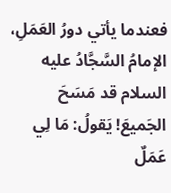فعندما يأتي دورُ العَمَلِ، الإمامُ السَّجَّادُ عليه السلام قد مَسَحَ الجَميعَ! يَقولُ: مَا لِي عَمَلٌ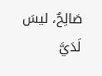صَالِحٌ، ليسَ لَدَيَّ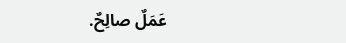عَمَلٌ صالِحٌ.